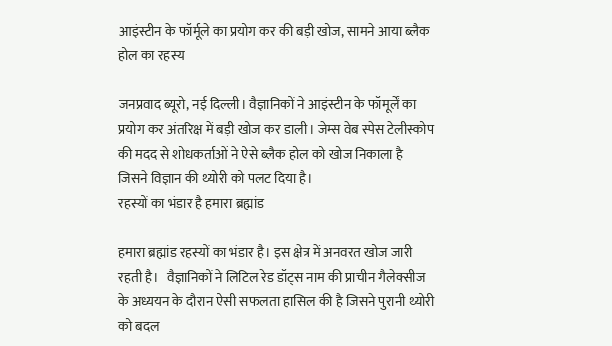आइंस्टीन के फॉर्मूले का प्रयोग कर की बड़ी खोज, सामने आया ब्लैक होल का रहस्य

जनप्रवाद ब्यूरो, नई दिल्ली। वैज्ञानिकों ने आइंस्टीन के फॉमूर्लें का प्रयोग कर अंतरिक्ष में बड़ी खोज कर डाली। जेम्स वेब स्पेस टेलीस्कोप की मदद से शोधकर्ताओं ने ऐसे ब्लैक होल को खोज निकाला है जिसने विज्ञान की थ्योरी को पलट दिया है।
रहस्यों का भंडार है हमारा ब्रह्मांड

हमारा ब्रह्मांड रहस्यों का भंडार है। इस क्षेत्र में अनवरत खोज जारी रहती है।   वैज्ञानिकों ने लिटिल रेड डॉट्स नाम की प्राचीन गैलेक्सीज के अध्ययन के दौरान ऐसी सफलता हासिल की है जिसने पुरानी थ्योरी को बदल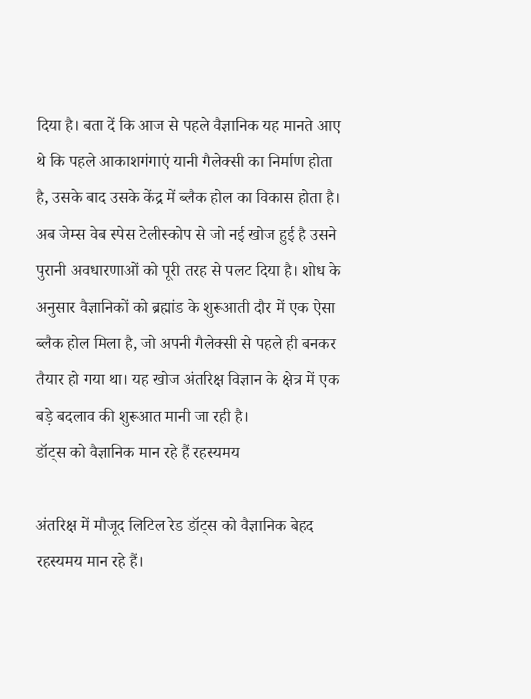दिया है। बता दें कि आज से पहले वैज्ञानिक यह मानते आए थे कि पहले आकाशगंगाएं यानी गैलेक्सी का निर्माण होता है, उसके बाद उसके केंद्र में ब्लैक होल का विकास होता है। अब जेम्स वेब स्पेस टेलीस्कोप से जो नई खोज हुई है उसने पुरानी अवधारणाओं को पूरी तरह से पलट दिया है। शोध के अनुसार वैज्ञानिकों को ब्रह्मांड के शुरूआती दौर में एक ऐसा ब्लैक होल मिला है, जो अपनी गैलेक्सी से पहले ही बनकर तैयार हो गया था। यह खोज अंतरिक्ष विज्ञान के क्षेत्र में एक बड़े बदलाव की शुरूआत मानी जा रही है।
डॉट्स को वैज्ञानिक मान रहे हैं रहस्यमय

अंतरिक्ष में मौजूद लिटिल रेड डॉट्स को वैज्ञानिक बेहद रहस्यमय मान रहे हैं।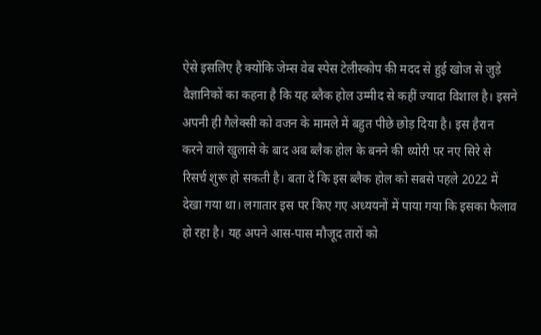ऐसे इसलिए है क्योंकि जेम्स वेब स्पेस टेलीस्कोप की मदद से हुई खोज से जुड़े वैज्ञानिकों का कहना है कि यह ब्लैक होल उम्मीद से कहीं ज्यादा विशाल है। इसने अपनी ही गैलेक्सी को वजन के मामले में बहुत पीछे छोड़ दिया है। इस हैरान करने वाले खुलासे के बाद अब ब्लैक होल के बनने की थ्योरी पर नए सिरे से रिसर्च शुरू हो सकती है। बता दें कि इस ब्लैक होल को सबसे पहले 2022 में देखा गया था। लगातार इस पर किए गए अध्ययनों में पाया गया कि इसका फैलाव हो रहा है। यह अपने आस-पास मौजूद तारों को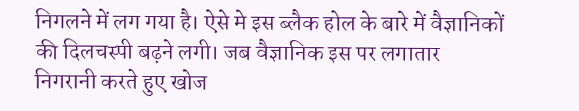निगलने में लग गया है। ऐसे मे इस ब्लैक होल के बारे में वैज्ञानिकों की दिलचस्पी बढ़ने लगी। जब वैज्ञानिक इस पर लगातार निगरानी करते हुए खोज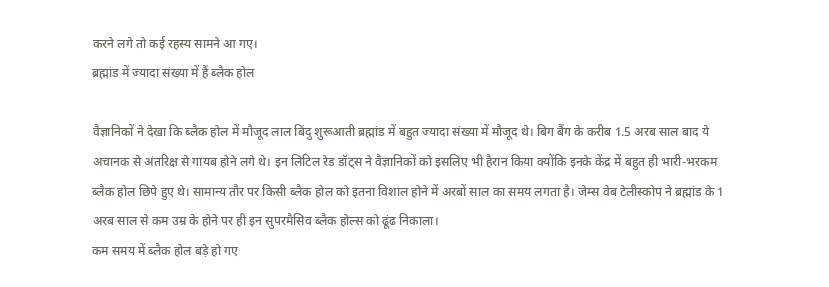करने लगे तो कई रहस्य सामने आ गए।
ब्रह्मांड में ज्यादा संख्या में हैं ब्लैक होल

वैज्ञानिकों ने देखा कि ब्लैक होल में मौजूद लाल बिंदु शुरूआती ब्रह्मांड में बहुत ज्यादा संख्या में मौजूद थे। बिग बैंग के करीब 1.5 अरब साल बाद ये अचानक से अंतरिक्ष से गायब होने लगे थे। इन लिटिल रेड डॉट्स ने वैज्ञानिकों को इसलिए भी हैरान किया क्योंकि इनके केंद्र में बहुत ही भारी-भरकम ब्लैक होल छिपे हुए थे। सामान्य तौर पर किसी ब्लैक होल को इतना विशाल होने में अरबों साल का समय लगता है। जेम्स वेब टेलीस्कोप ने ब्रह्मांड के 1 अरब साल से कम उम्र के होने पर ही इन सुपरमैसिव ब्लैक होल्स को ढूंढ निकाला।
कम समय में ब्लैक होल बड़े हो गए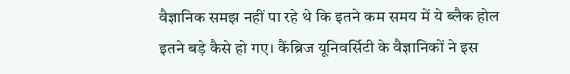वैज्ञानिक समझ नहीं पा रहे थे कि इतने कम समय में ये ब्लैक होल इतने बड़े कैसे हो गए। कैंब्रिज यूनिवर्सिटी के वैज्ञानिकों ने इस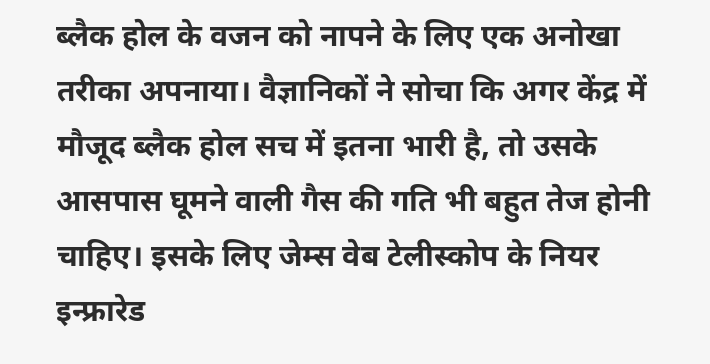ब्लैक होल के वजन को नापने के लिए एक अनोखा तरीका अपनाया। वैज्ञानिकों ने सोचा कि अगर केंद्र में मौजूद ब्लैक होल सच में इतना भारी है, तो उसके आसपास घूमने वाली गैस की गति भी बहुत तेज होनी चाहिए। इसके लिए जेम्स वेब टेलीस्कोप के नियर इन्फ्रारेड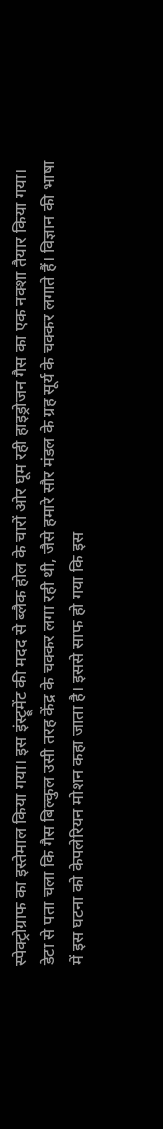स्पेक्ट्रोग्राफ का इस्तेमाल किया गया। इस इंस्ट्रूमेंट की मदद से ब्लैक होल के चारों ओर घूम रही हाइड्रोजन गैस का एक नक्शा तैयार किया गया। डेटा से पता चला कि गैस बिल्कुल उसी तरह केंद्र के चक्कर लगा रही थी, जैसे हमारे सौर मंडल के ग्रह सूर्य के चक्कर लगाते हैं। विज्ञान की भाषा में इस घटना को केपलेरियन मोशन कहा जाता है। इससे साफ हो गया कि इस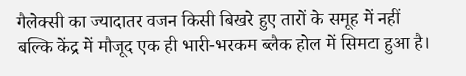गैलेक्सी का ज्यादातर वजन किसी बिखरे हुए तारों के समूह में नहीं बल्कि केंद्र में मौजूद एक ही भारी-भरकम ब्लैक होल में सिमटा हुआ है।